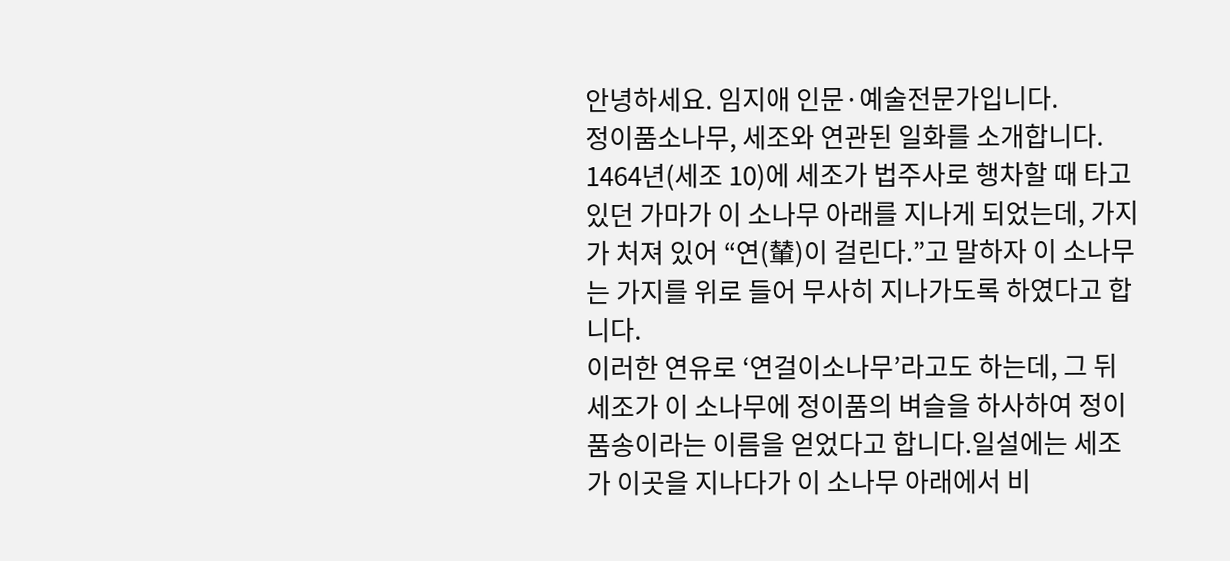안녕하세요. 임지애 인문·예술전문가입니다.
정이품소나무, 세조와 연관된 일화를 소개합니다.
1464년(세조 10)에 세조가 법주사로 행차할 때 타고 있던 가마가 이 소나무 아래를 지나게 되었는데, 가지가 처져 있어 “연(輦)이 걸린다.”고 말하자 이 소나무는 가지를 위로 들어 무사히 지나가도록 하였다고 합니다.
이러한 연유로 ‘연걸이소나무’라고도 하는데, 그 뒤 세조가 이 소나무에 정이품의 벼슬을 하사하여 정이품송이라는 이름을 얻었다고 합니다.일설에는 세조가 이곳을 지나다가 이 소나무 아래에서 비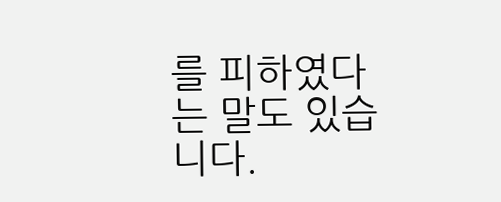를 피하였다는 말도 있습니다.